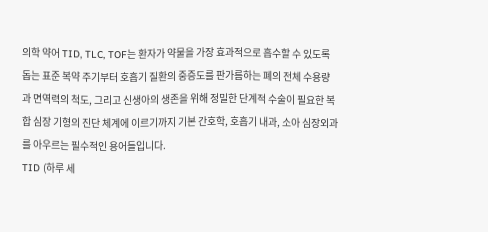의학 약어 TID, TLC, TOF는 환자가 약물을 가장 효과적으로 흡수할 수 있도록 돕는 표준 복약 주기부터 호흡기 질환의 중증도를 판가름하는 폐의 전체 수용량과 면역력의 척도, 그리고 신생아의 생존을 위해 정밀한 단계적 수술이 필요한 복합 심장 기형의 진단 체계에 이르기까지 기본 간호학, 호흡기 내과, 소아 심장외과를 아우르는 필수적인 용어들입니다.
TID (하루 세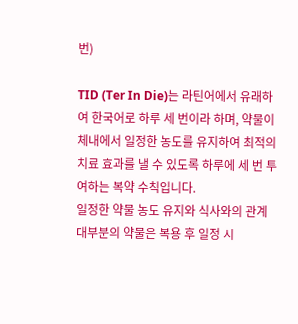번)

TID (Ter In Die)는 라틴어에서 유래하여 한국어로 하루 세 번이라 하며, 약물이 체내에서 일정한 농도를 유지하여 최적의 치료 효과를 낼 수 있도록 하루에 세 번 투여하는 복약 수칙입니다.
일정한 약물 농도 유지와 식사와의 관계
대부분의 약물은 복용 후 일정 시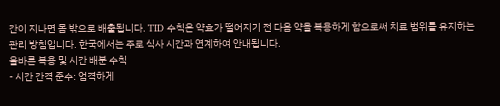간이 지나면 몸 밖으로 배출됩니다. TID 수칙은 약효가 떨어지기 전 다음 약을 복용하게 함으로써 치료 범위를 유지하는 관리 방침입니다. 한국에서는 주로 식사 시간과 연계하여 안내됩니다.
올바른 복용 및 시간 배분 수칙
- 시간 간격 준수: 엄격하게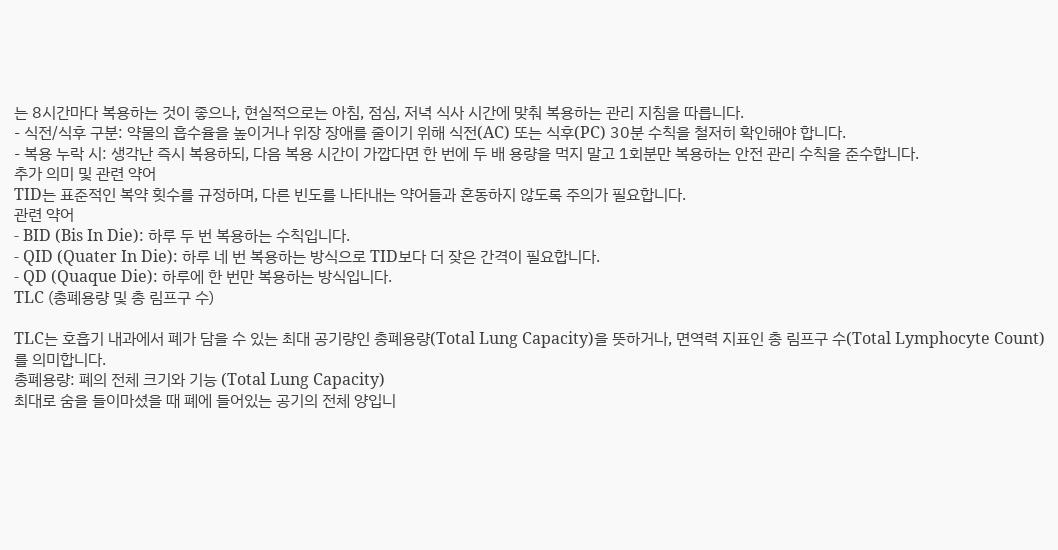는 8시간마다 복용하는 것이 좋으나, 현실적으로는 아침, 점심, 저녁 식사 시간에 맞춰 복용하는 관리 지침을 따릅니다.
- 식전/식후 구분: 약물의 흡수율을 높이거나 위장 장애를 줄이기 위해 식전(AC) 또는 식후(PC) 30분 수칙을 철저히 확인해야 합니다.
- 복용 누락 시: 생각난 즉시 복용하되, 다음 복용 시간이 가깝다면 한 번에 두 배 용량을 먹지 말고 1회분만 복용하는 안전 관리 수칙을 준수합니다.
추가 의미 및 관련 약어
TID는 표준적인 복약 횟수를 규정하며, 다른 빈도를 나타내는 약어들과 혼동하지 않도록 주의가 필요합니다.
관련 약어
- BID (Bis In Die): 하루 두 번 복용하는 수칙입니다.
- QID (Quater In Die): 하루 네 번 복용하는 방식으로 TID보다 더 잦은 간격이 필요합니다.
- QD (Quaque Die): 하루에 한 번만 복용하는 방식입니다.
TLC (총폐용량 및 총 림프구 수)

TLC는 호흡기 내과에서 폐가 담을 수 있는 최대 공기량인 총폐용량(Total Lung Capacity)을 뜻하거나, 면역력 지표인 총 림프구 수(Total Lymphocyte Count)를 의미합니다.
총폐용량: 폐의 전체 크기와 기능 (Total Lung Capacity)
최대로 숨을 들이마셨을 때 폐에 들어있는 공기의 전체 양입니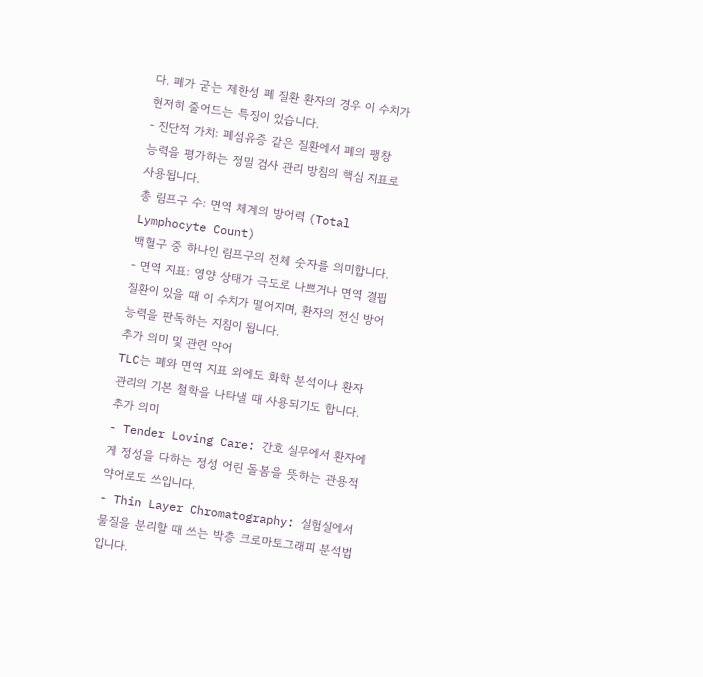다. 폐가 굳는 제한성 폐 질환 환자의 경우 이 수치가 현저히 줄어드는 특징이 있습니다.
- 진단적 가치: 폐섬유증 같은 질환에서 폐의 팽창 능력을 평가하는 정밀 검사 관리 방침의 핵심 지표로 사용됩니다.
총 림프구 수: 면역 체계의 방어력 (Total Lymphocyte Count)
백혈구 중 하나인 림프구의 전체 숫자를 의미합니다.
- 면역 지표: 영양 상태가 극도로 나쁘거나 면역 결핍 질환이 있을 때 이 수치가 떨어지며, 환자의 전신 방어 능력을 판독하는 지침이 됩니다.
추가 의미 및 관련 약어
TLC는 폐와 면역 지표 외에도 화학 분석이나 환자 관리의 기본 철학을 나타낼 때 사용되기도 합니다.
추가 의미
- Tender Loving Care: 간호 실무에서 환자에게 정성을 다하는 정성 어린 돌봄을 뜻하는 관용적 약어로도 쓰입니다.
- Thin Layer Chromatography: 실험실에서 물질을 분리할 때 쓰는 박층 크로마토그래피 분석법입니다.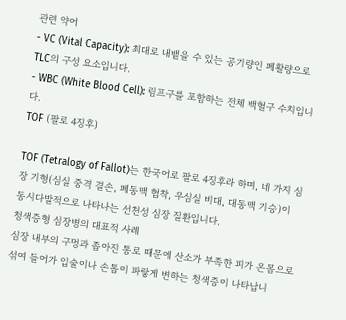관련 약어
- VC (Vital Capacity): 최대로 내뱉을 수 있는 공기량인 폐활량으로 TLC의 구성 요소입니다.
- WBC (White Blood Cell): 림프구를 포함하는 전체 백혈구 수치입니다.
TOF (팔로 4징후)

TOF (Tetralogy of Fallot)는 한국어로 팔로 4징후라 하며, 네 가지 심장 기형(심실 중격 결손, 폐동맥 협착, 우심실 비대, 대동맥 기승)이 동시다발적으로 나타나는 선천성 심장 질환입니다.
청색증형 심장병의 대표적 사례
심장 내부의 구멍과 좁아진 통로 때문에 산소가 부족한 피가 온몸으로 섞여 들어가 입술이나 손톱이 파랗게 변하는 청색증이 나타납니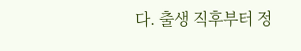다. 출생 직후부터 정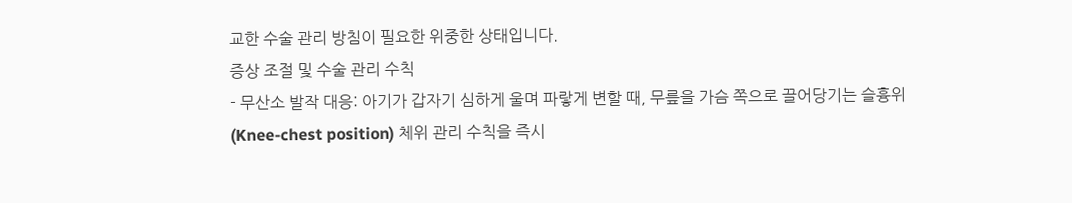교한 수술 관리 방침이 필요한 위중한 상태입니다.
증상 조절 및 수술 관리 수칙
- 무산소 발작 대응: 아기가 갑자기 심하게 울며 파랗게 변할 때, 무릎을 가슴 쪽으로 끌어당기는 슬흉위(Knee-chest position) 체위 관리 수칙을 즉시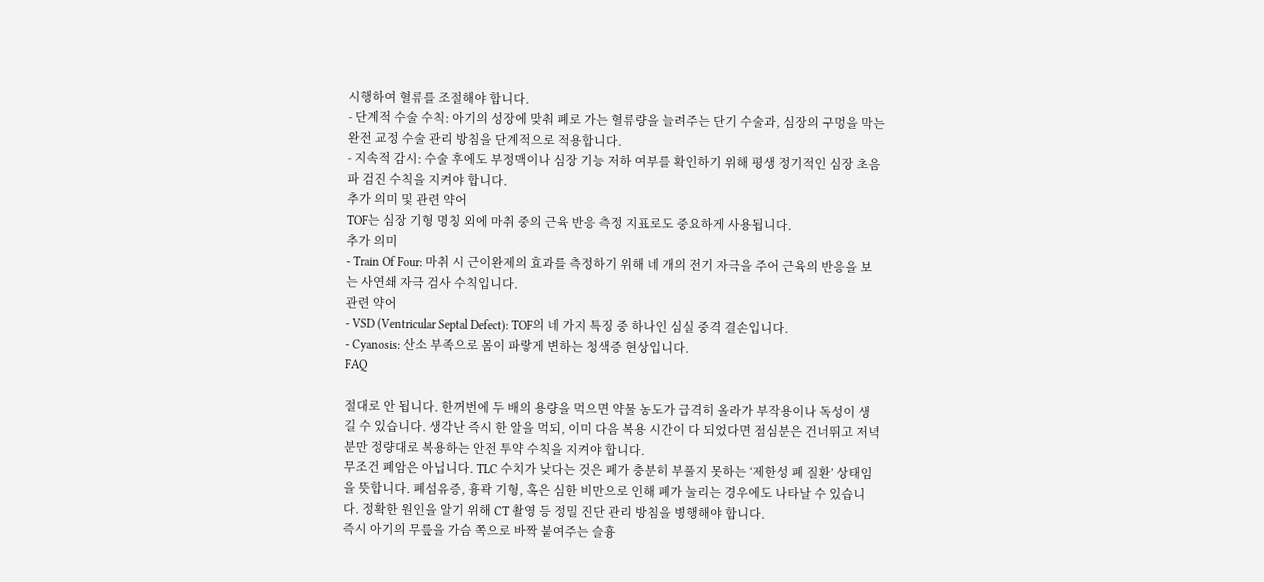시행하여 혈류를 조절해야 합니다.
- 단계적 수술 수칙: 아기의 성장에 맞춰 폐로 가는 혈류량을 늘려주는 단기 수술과, 심장의 구멍을 막는 완전 교정 수술 관리 방침을 단계적으로 적용합니다.
- 지속적 감시: 수술 후에도 부정맥이나 심장 기능 저하 여부를 확인하기 위해 평생 정기적인 심장 초음파 검진 수칙을 지켜야 합니다.
추가 의미 및 관련 약어
TOF는 심장 기형 명칭 외에 마취 중의 근육 반응 측정 지표로도 중요하게 사용됩니다.
추가 의미
- Train Of Four: 마취 시 근이완제의 효과를 측정하기 위해 네 개의 전기 자극을 주어 근육의 반응을 보는 사연쇄 자극 검사 수칙입니다.
관련 약어
- VSD (Ventricular Septal Defect): TOF의 네 가지 특징 중 하나인 심실 중격 결손입니다.
- Cyanosis: 산소 부족으로 몸이 파랗게 변하는 청색증 현상입니다.
FAQ

절대로 안 됩니다. 한꺼번에 두 배의 용량을 먹으면 약물 농도가 급격히 올라가 부작용이나 독성이 생길 수 있습니다. 생각난 즉시 한 알을 먹되, 이미 다음 복용 시간이 다 되었다면 점심분은 건너뛰고 저녁분만 정량대로 복용하는 안전 투약 수칙을 지켜야 합니다.
무조건 폐암은 아닙니다. TLC 수치가 낮다는 것은 폐가 충분히 부풀지 못하는 ‘제한성 폐 질환’ 상태임을 뜻합니다. 폐섬유증, 흉곽 기형, 혹은 심한 비만으로 인해 폐가 눌리는 경우에도 나타날 수 있습니다. 정확한 원인을 알기 위해 CT 촬영 등 정밀 진단 관리 방침을 병행해야 합니다.
즉시 아기의 무릎을 가슴 쪽으로 바짝 붙여주는 슬흉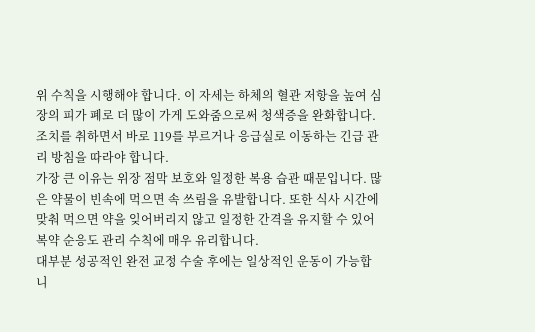위 수칙을 시행해야 합니다. 이 자세는 하체의 혈관 저항을 높여 심장의 피가 폐로 더 많이 가게 도와줌으로써 청색증을 완화합니다. 조치를 취하면서 바로 119를 부르거나 응급실로 이동하는 긴급 관리 방침을 따라야 합니다.
가장 큰 이유는 위장 점막 보호와 일정한 복용 습관 때문입니다. 많은 약물이 빈속에 먹으면 속 쓰림을 유발합니다. 또한 식사 시간에 맞춰 먹으면 약을 잊어버리지 않고 일정한 간격을 유지할 수 있어 복약 순응도 관리 수칙에 매우 유리합니다.
대부분 성공적인 완전 교정 수술 후에는 일상적인 운동이 가능합니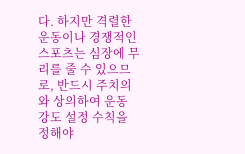다. 하지만 격렬한 운동이나 경쟁적인 스포츠는 심장에 무리를 줄 수 있으므로, 반드시 주치의와 상의하여 운동 강도 설정 수칙을 정해야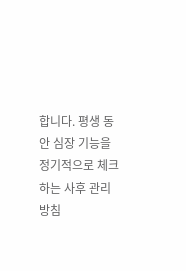합니다. 평생 동안 심장 기능을 정기적으로 체크하는 사후 관리 방침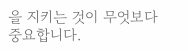을 지키는 것이 무엇보다 중요합니다.